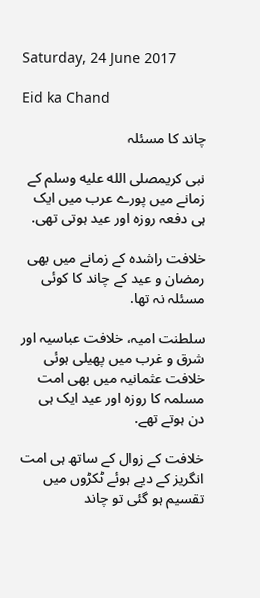Saturday, 24 June 2017

Eid ka Chand

چاند کا مسئلہ

نبی کریمصلى الله عليه وسلم کے زمانے میں پورے عرب میں ایک ہی دفعہ روزہ اور عید ہوتی تھی.

خلافت راشدہ کے زمانے میں بھی رمضان و عید کے چاند کا کوئی مسئلہ نہ تھا.

سلطنت امیہ، خلافت عباسیہ اور شرق و غرب میں پھیلی ہوئی خلافت عثمانیہ میں بھی امت مسلمہ کا روزہ اور عید ایک ہی دن ہوتے تھے.

خلافت کے زوال کے ساتھ ہی امت انگریز کے دیے ہوئے ٹکڑوں میں تقسیم ہو گئی تو چاند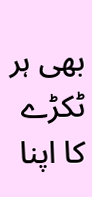بھی ہر ٹکڑے کا اپنا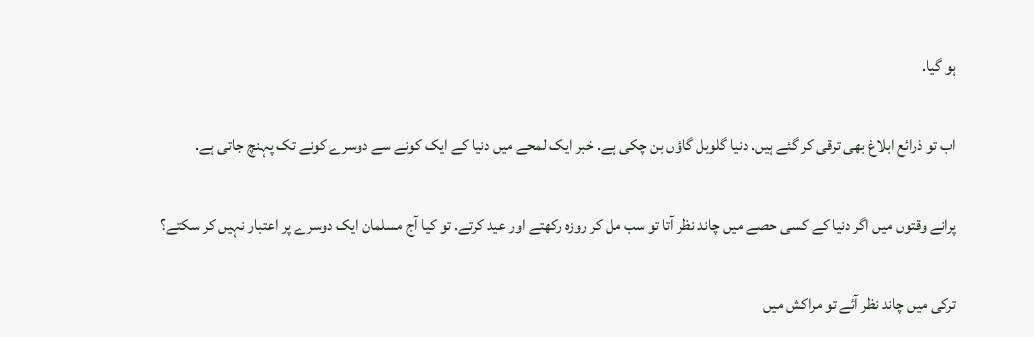ہو گیا.

اب تو ذرائع ابلاغ بھی ترقی کر گئے ہیں. دنیا گلوبل گاؤں بن چکی ہے. خبر ایک لمحے میں دنیا کے ایک کونے سے دوسرے کونے تک پہنچ جاتی ہے.

پرانے وقتوں میں اگر دنیا کے کسی حصے میں چاند نظر آتا تو سب مل کر روزہ رکھتے اور عید کرتے. تو کیا آج مسلمان ایک دوسرے پر اعتبار نہیں کر سکتے؟

ترکی میں چاند نظر آئے تو مراکش میں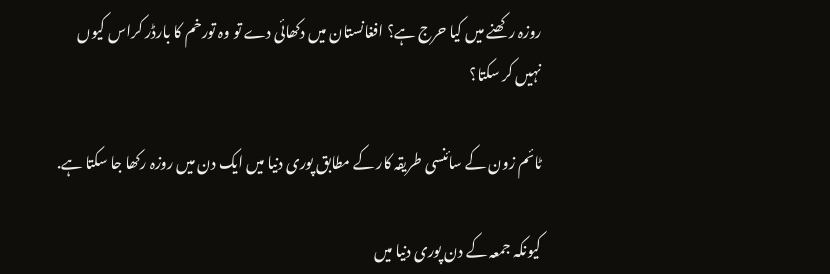روزہ رکھنے میں کیا حرج ہے؟ افغانستان میں دکھائی دے تو وہ تورخم کا بارڈر کراس کیوں نہیں کر سکتا؟

ٹائم زون کے سائنسی طریقہ کار کے مطابق پوری دنیا میں ایک دن میں روزہ رکھا جا سکتا ہے.

کیونکہ جمعہ کے دن پوری دنیا میں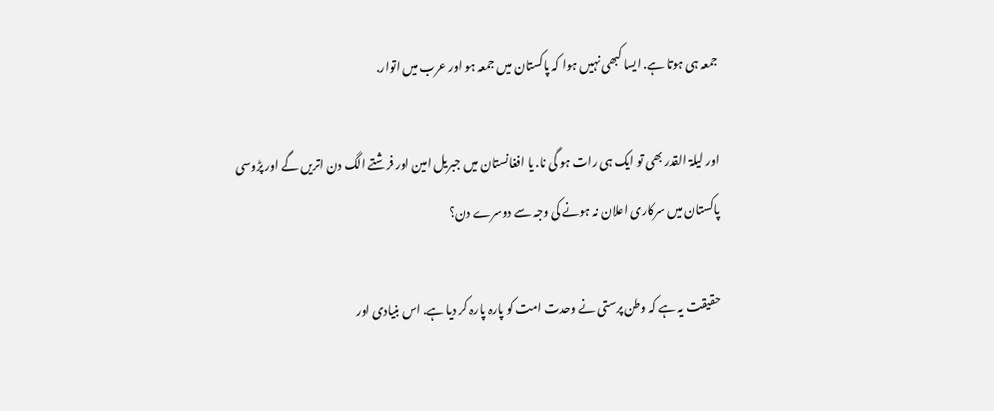جمعہ ہی ہوتا ہے. ایسا کبھی نہیں ہوا کہ پاکستان میں جمعہ ہو اور عرب میں اتوار.

اور لیلۃ القدر بھی تو ایک ہی رات ہو گی نا. یا افغانستان میں جبریل امین اور فرشتے الگ دن اتریں گے اور پڑوسی پاکستان میں سرکاری اعلان نہ ہونے کی وجہ سے دوسرے دن؟

حقیقت یہ ہے کہ وطن پرستی نے وحدت امت کو پارہ پارہ کر دیا ہے. اس بنیادی اور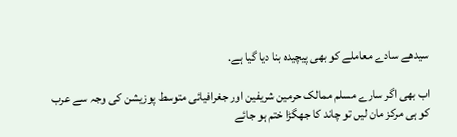سیدھے سادے معاملے کو بھی پیچیدہ بنا دیا گیا ہے.

اب بھی اگر سارے مسلم ممالک حرمین شریفین اور جغرافیائی متوسط پوزیشن کی وجہ سے عرب کو ہی مرکز مان لیں تو چاند کا جھگڑا ختم ہو جائے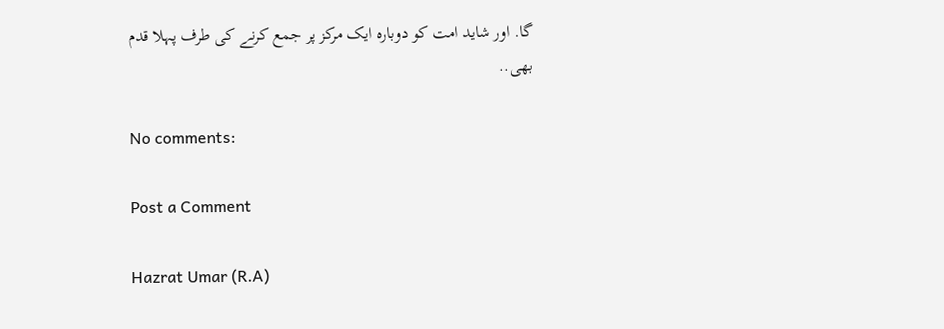گا. اور شاید امت کو دوبارہ ایک مرکز پر جمع کرنے کی طرف پہلا قدم بھی..

No comments:

Post a Comment

Hazrat Umar (R.A)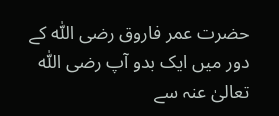حضرت عمر فاروق رضی اللّٰہ کے دور میں ایک بدو آپ رضی اللّٰہ تعالیٰ عنہ سے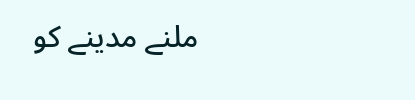ملنے مدینے کو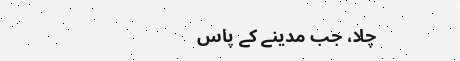چلا، جب مدینے کے پاس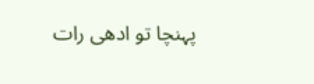پہنچا تو ادھی رات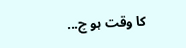کا وقت ہو چ...